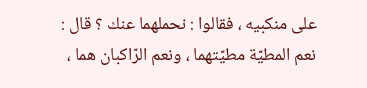على منكبيه ، فقالوا : نحملهما عنك ؟ قال : نعم المطيّة مطيّتهما ، ونعم الرّاكبان هما ،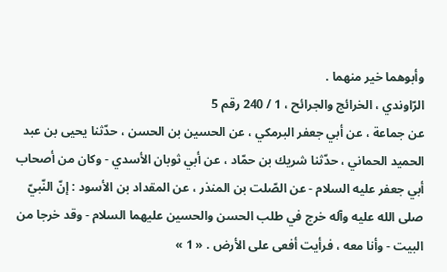وأبوهما خير منهما .
الرّاوندي ، الخرائج والجرائح ، 1 / 240 رقم 5
عن جماعة ، عن أبي جعفر البرمكي ، عن الحسين بن الحسن ، حدّثنا يحيى بن عبد الحميد الحماني ، حدّثنا شريك بن حمّاد ، عن أبي ثوبان الأسدي - وكان من أصحاب أبي جعفر عليه السلام - عن الصّلت بن المنذر ، عن المقداد بن الأسود : إنّ النّبيّ صلى الله عليه وآله خرج في طلب الحسن والحسين عليهما السلام - وقد خرجا من البيت - وأنا معه ، فرأيت أفعى على الأرض . « 1 »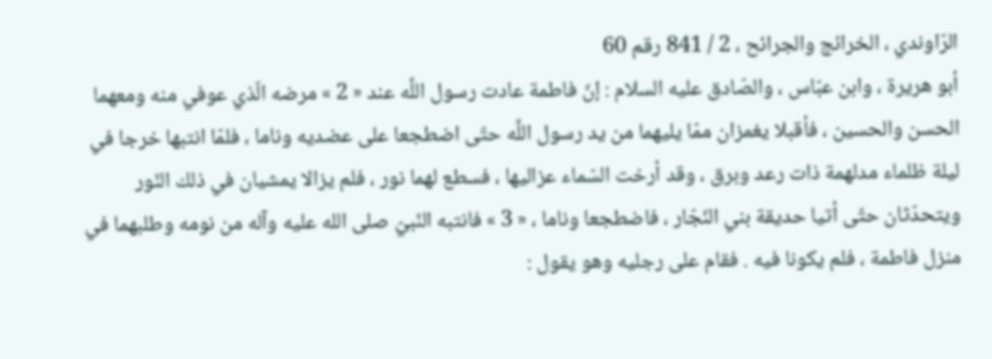الرّاوندي ، الخرائج والجرائح ، 2 / 841 رقم 60
أبو هريرة ، وابن عبّاس ، والصّادق عليه السلام : إنّ فاطمة عادت رسول اللَّه عند « 2 » مرضه الّذي عوفي منه ومعهما الحسن والحسين ، فأقبلا يغمزان ممّا يليهما من يد رسول اللَّه حتّى اضطجعا على عضديه وناما ، فلمّا انتبها خرجا في ليلة ظلماء مدلهمة ذات رعد وبرق ، وقد أرخت السّماء عزاليها ، فسطع لهما نور ، فلم يزالا يمشيان في ذلك النّور ويتحدّثان حتّى أتيا حديقة بني النّجّار ، فاضطجعا وناما ، « 3 » فانتبه النّبيّ صلى الله عليه وآله من نومه وطلبهما في منزل فاطمة ، فلم يكونا فيه . فقام على رجليه وهو يقول :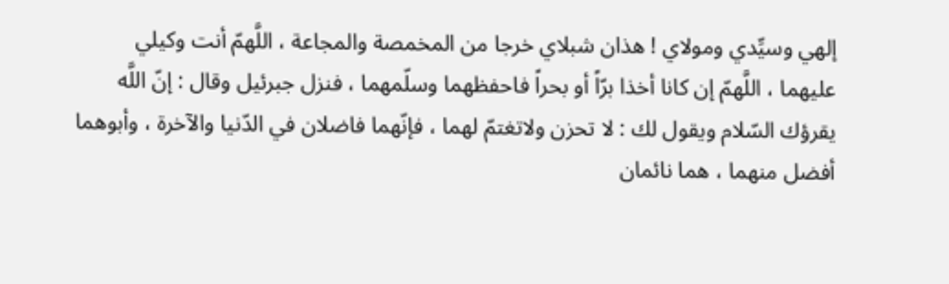إلهي وسيِّدي ومولاي ! هذان شبلاي خرجا من المخمصة والمجاعة ، اللَّهمّ أنت وكيلي عليهما ، اللَّهمّ إن كانا أخذا برّاً أو بحراً فاحفظهما وسلّمهما ، فنزل جبرئيل وقال : إنّ اللَّه يقرؤك السّلام ويقول لك : لا تحزن ولاتغتمّ لهما ، فإنّهما فاضلان في الدّنيا والآخرة ، وأبوهما أفضل منهما ، هما نائمان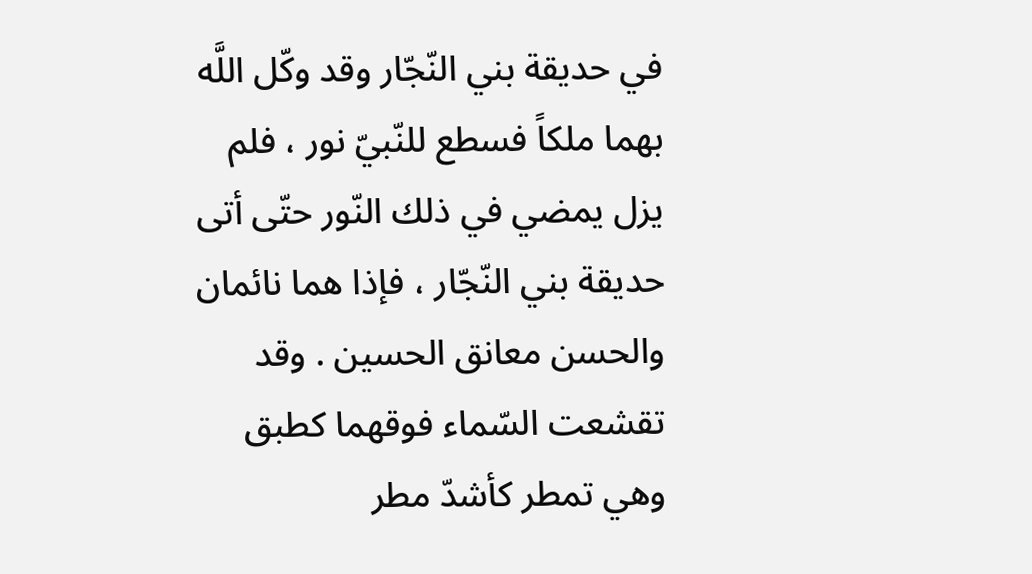في حديقة بني النّجّار وقد وكّل اللَّه بهما ملكاً فسطع للنّبيّ نور ، فلم يزل يمضي في ذلك النّور حتّى أتى حديقة بني النّجّار ، فإذا هما نائمان والحسن معانق الحسين . وقد تقشعت السّماء فوقهما كطبق وهي تمطر كأشدّ مطر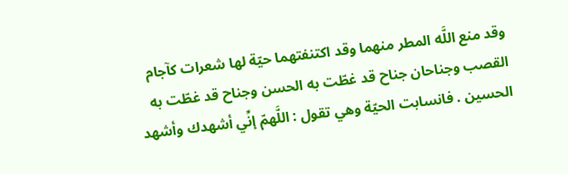وقد منع اللَّه المطر منهما وقد اكتنفتهما حيّة لها شعرات كآجام القصب وجناحان جناح قد غطّت به الحسن وجناح قد غطّت به الحسين . فانسابت الحيّة وهي تقول : اللَّهمّ إنِّي أشهدك وأشهد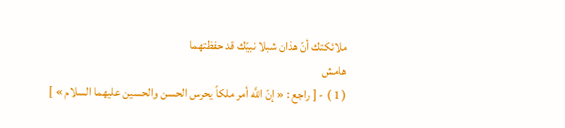ملائكتك أنّ هذان شبلا نبيّك قد حفظتهما
هامش
( 1 ) - [ راجع : « إنّ اللَّه أمر ملكاً يحرس الحسن والحسين عليهما السلام » ]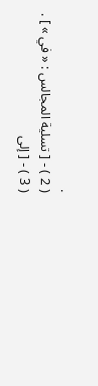.
( 2 ) - [ تسلية المجالس : « في » ] .
( 3 ) - [ إلى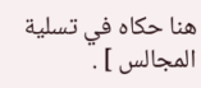هنا حكاه في تسلية المجالس ] .